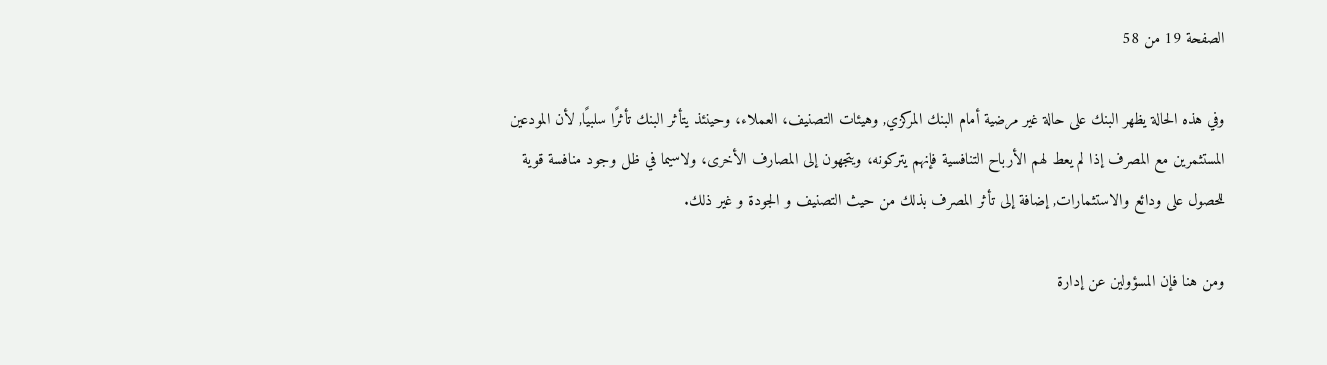الصفحة 19 من 58

وفي هذه الحالة يظهر البنك على حالة غير مرضية أمام البنك المركزي, وهيئات التصنيف، العملاء، وحينئذ يتأثر البنك تأثرًا سلبيًا, لأن المودعين المستثمرين مع المصرف إذا لم يعط لهم الأرباح التنافسية فإنهم يتركونه، ويتجهون إلى المصارف الأخرى، ولاسيما في ظل وجود منافسة قوية للحصول على ودائع والاستثمارات, إضافة إلى تأثر المصرف بذلك من حيث التصنيف و الجودة و غير ذلك.

ومن هنا فإن المسؤولين عن إدارة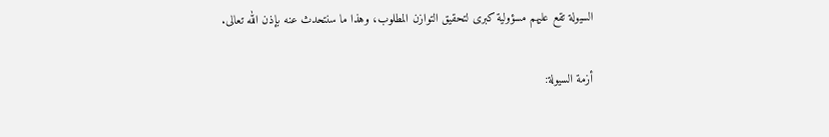السيولة تقع عليهم مسؤولية كبرى لتحقيق التوازن المطلوب، وهذا ما سنتحدث عنه بإذن الله تعالى.

أزمة السيولة: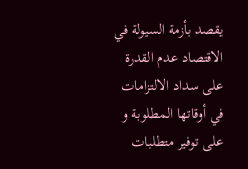يقصد بأزمة السيولة في الاقتصاد عدم القدرة على سداد الالتزامات في أوقاتها المطلوبة و على توفير متطلبات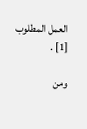العمل المطلوب [1] .

ومن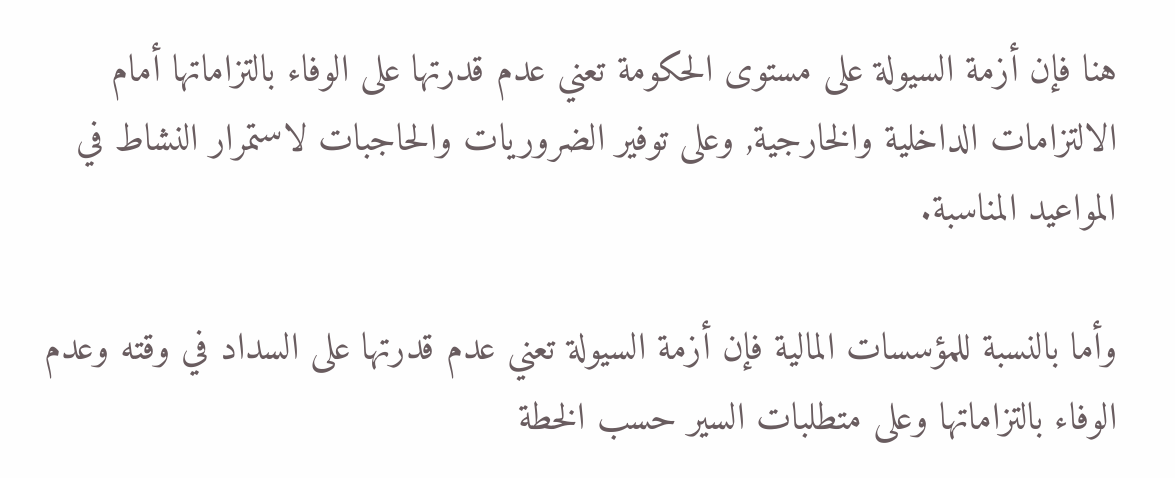هنا فإن أزمة السيولة على مستوى الحكومة تعني عدم قدرتها على الوفاء بالتزاماتها أمام الالتزامات الداخلية والخارجية, وعلى توفير الضروريات والحاجبات لاستمرار النشاط في المواعيد المناسبة.

وأما بالنسبة للمؤسسات المالية فإن أزمة السيولة تعني عدم قدرتها على السداد في وقته وعدم الوفاء بالتزاماتها وعلى متطلبات السير حسب الخطة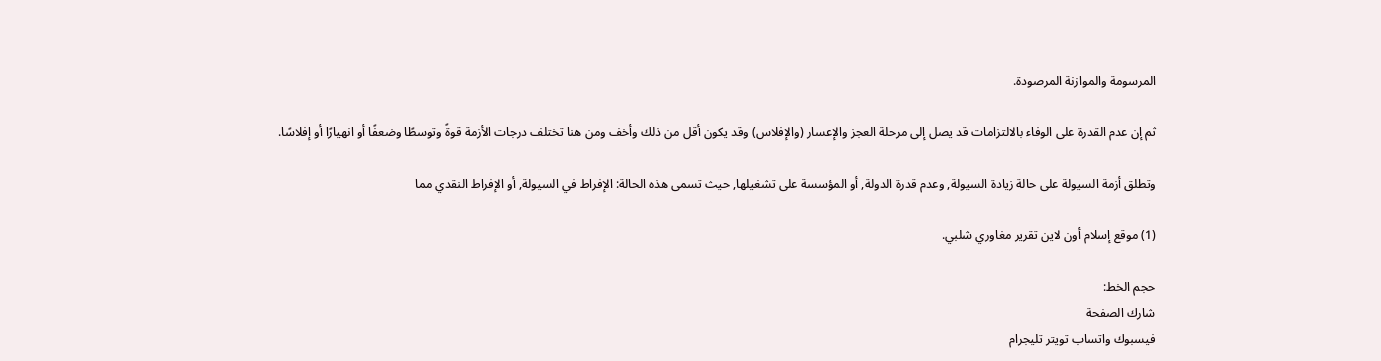المرسومة والموازنة المرصودة.

ثم إن عدم القدرة على الوفاء بالالتزامات قد يصل إلى مرحلة العجز والإعسار (والإفلاس) وقد يكون أقل من ذلك وأخف ومن هنا تختلف درجات الأزمة قوةً وتوسطًا وضعفًا أو انهيارًا أو إفلاسًا.

وتطلق أزمة السيولة على حالة زيادة السيولة, وعدم قدرة الدولة, أو المؤسسة على تشغيلها, حيث تسمى هذه الحالة: الإفراط في السيولة, أو الإفراط النقدي مما

(1) موقع إسلام أون لاين تقرير مغاوري شلبي.

حجم الخط:
شارك الصفحة
فيسبوك واتساب تويتر تليجرام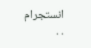انستجرام
. .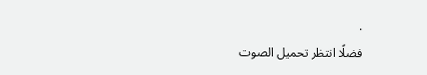.
فضلًا انتظر تحميل الصوت